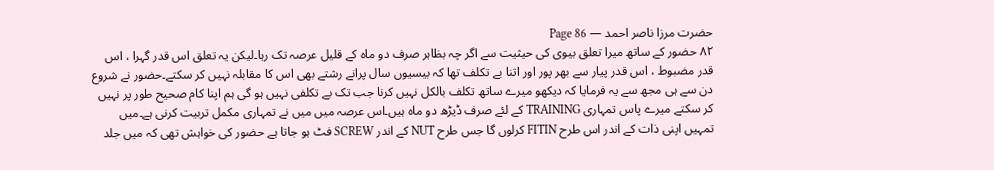حضرت مرزا ناصر احمد — Page 86
۸۲ حضور کے ساتھ میرا تعلق بیوی کی حیثیت سے اگر چہ بظاہر صرف دو ماہ کے قلیل عرصہ تک رہا۔لیکن یہ تعلق اس قدر گہرا ، اس قدر مضبوط ، اس قدر پیار سے بھر پور اور اتنا بے تکلف تھا کہ بیسیوں سال پرانے رشتے بھی اس کا مقابلہ نہیں کر سکتے۔حضور نے شروع دن سے ہی مجھ سے یہ فرمایا کہ دیکھو میرے ساتھ تکلف بالکل نہیں کرنا جب تک بے تکلفی نہیں ہو گی ہم اپنا کام صحیح طور پر نہیں کر سکتے میرے پاس تمہاری TRAINING کے لئے صرف ڈیڑھ دو ماہ ہیں۔اس عرصہ میں میں نے تمہاری مکمل تربیت کرنی ہے۔میں تمہیں اپنی ذات کے اندر اس طرح FITIN کرلوں گا جس طرح NUT کے اندر SCREW فٹ ہو جاتا ہے حضور کی خواہش تھی کہ میں جلد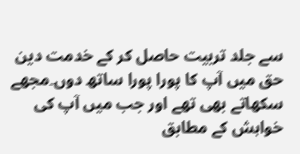سے جلد تربیت حاصل کر کے خدمت دین حق میں آپ کا پورا پورا ساتھ دوں۔مجھے سکھاتے بھی تھے اور جب میں آپ کی خواہش کے مطابق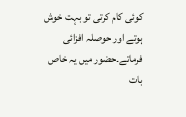کوئی کام کرتی تو بہت خوش ہوتے اور حوصلہ افزائی فرماتے۔حضور میں یہ خاص بات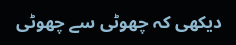دیکھی کہ چھوٹی سے چھوٹی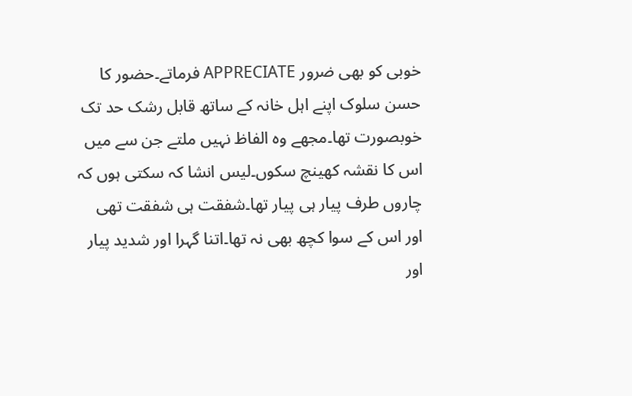خوبی کو بھی ضرور APPRECIATE فرماتے۔حضور کا حسن سلوک اپنے اہل خانہ کے ساتھ قابل رشک حد تک خوبصورت تھا۔مجھے وہ الفاظ نہیں ملتے جن سے میں اس کا نقشہ کھینچ سکوں۔لیس انشا کہ سکتی ہوں کہ چاروں طرف پیار ہی پیار تھا۔شفقت ہی شفقت تھی اور اس کے سوا کچھ بھی نہ تھا۔اتنا گہرا اور شدید پیار اور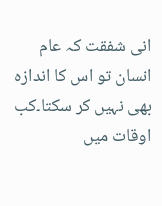انی شفقت کہ عام انسان تو اس کا اندازہ بھی نہیں کر سکتا۔کب اوقات میں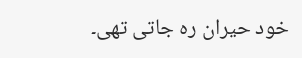خود حیران رہ جاتی تھی۔